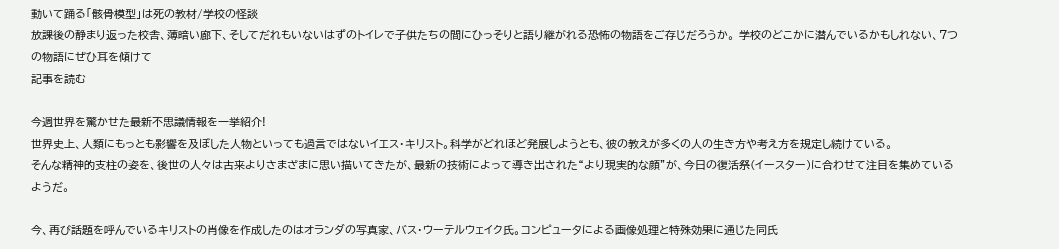動いて踊る「骸骨模型」は死の教材/学校の怪談
放課後の静まり返った校舎、薄暗い廊下、そしてだれもいないはずのトイレで子供たちの間にひっそりと語り継がれる恐怖の物語をご存じだろうか。 学校のどこかに潜んでいるかもしれない、7つの物語にぜひ耳を傾けて
記事を読む

今週世界を驚かせた最新不思議情報を一挙紹介!
世界史上、人類にもっとも影響を及ぼした人物といっても過言ではないイエス・キリスト。科学がどれほど発展しようとも、彼の教えが多くの人の生き方や考え方を規定し続けている。
そんな精神的支柱の姿を、後世の人々は古来よりさまざまに思い描いてきたが、最新の技術によって導き出された“より現実的な顔”が、今日の復活祭(イースター)に合わせて注目を集めているようだ。

今、再び話題を呼んでいるキリストの肖像を作成したのはオランダの写真家、バス・ウーテルウェイク氏。コンピュータによる画像処理と特殊効果に通じた同氏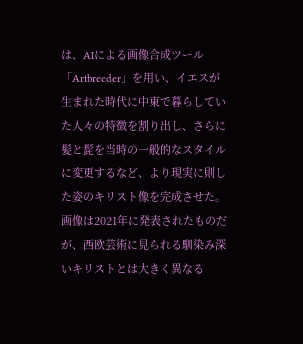は、AIによる画像合成ツール「Artbreeder」を用い、イエスが生まれた時代に中東で暮らしていた人々の特徴を割り出し、さらに髪と髭を当時の一般的なスタイルに変更するなど、より現実に則した姿のキリスト像を完成させた。
画像は2021年に発表されたものだが、西欧芸術に見られる馴染み深いキリストとは大きく異なる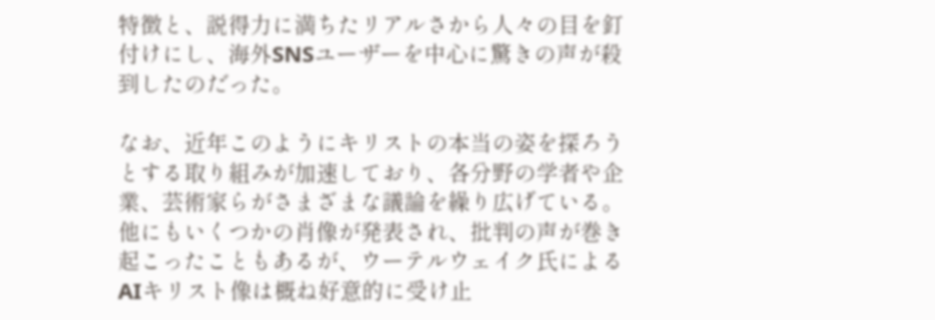特徴と、説得力に満ちたリアルさから人々の目を釘付けにし、海外SNSユーザーを中心に驚きの声が殺到したのだった。

なお、近年このようにキリストの本当の姿を探ろうとする取り組みが加速しており、各分野の学者や企業、芸術家らがさまざまな議論を繰り広げている。他にもいくつかの肖像が発表され、批判の声が巻き起こったこともあるが、ウーテルウェイク氏によるAIキリスト像は概ね好意的に受け止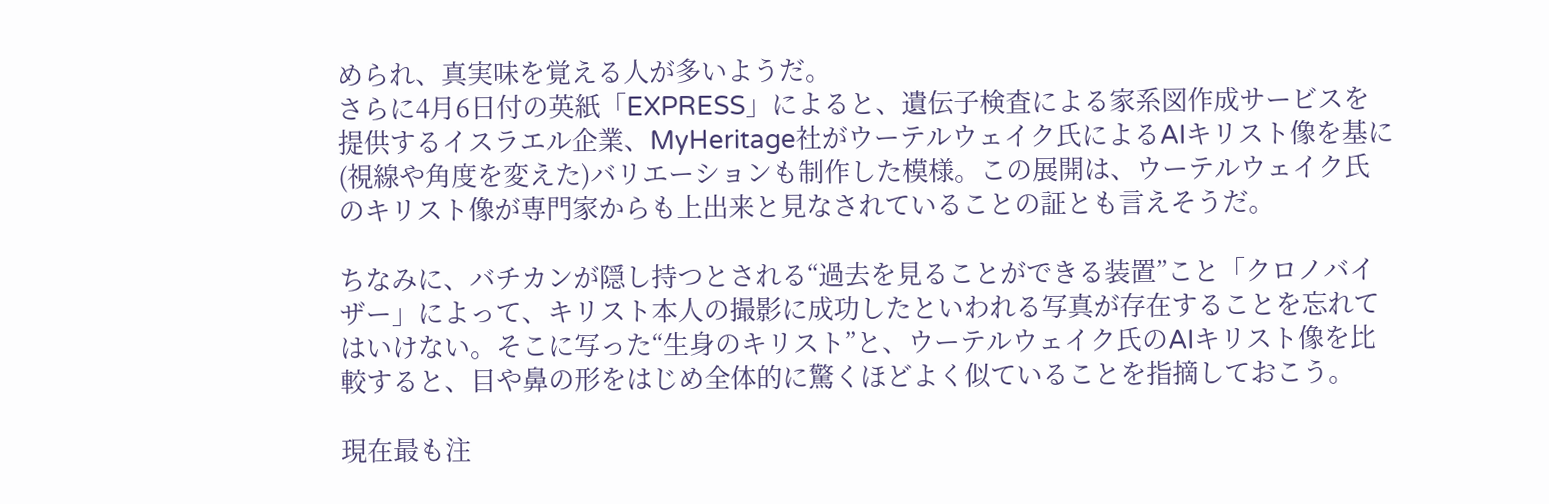められ、真実味を覚える人が多いようだ。
さらに4月6日付の英紙「EXPRESS」によると、遺伝子検査による家系図作成サービスを提供するイスラエル企業、MyHeritage社がウーテルウェイク氏によるAIキリスト像を基に(視線や角度を変えた)バリエーションも制作した模様。この展開は、ウーテルウェイク氏のキリスト像が専門家からも上出来と見なされていることの証とも言えそうだ。

ちなみに、バチカンが隠し持つとされる“過去を見ることができる装置”こと「クロノバイザー」によって、キリスト本人の撮影に成功したといわれる写真が存在することを忘れてはいけない。そこに写った“生身のキリスト”と、ウーテルウェイク氏のAIキリスト像を比較すると、目や鼻の形をはじめ全体的に驚くほどよく似ていることを指摘しておこう。

現在最も注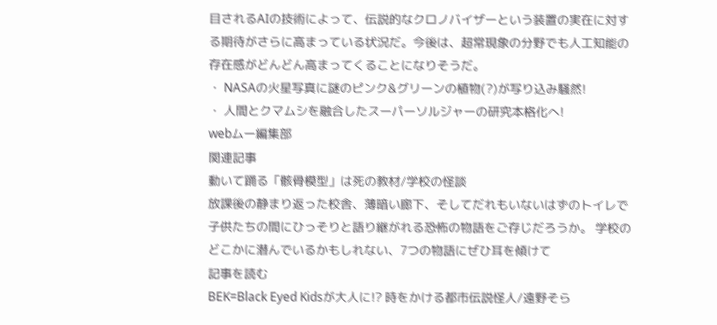目されるAIの技術によって、伝説的なクロノバイザーという装置の実在に対する期待がさらに高まっている状況だ。今後は、超常現象の分野でも人工知能の存在感がどんどん高まってくることになりそうだ。
・ NASAの火星写真に謎のピンク&グリーンの植物(?)が写り込み騒然!
・ 人間とクマムシを融合したスーパーソルジャーの研究本格化へ!
webムー編集部
関連記事
動いて踊る「骸骨模型」は死の教材/学校の怪談
放課後の静まり返った校舎、薄暗い廊下、そしてだれもいないはずのトイレで子供たちの間にひっそりと語り継がれる恐怖の物語をご存じだろうか。 学校のどこかに潜んでいるかもしれない、7つの物語にぜひ耳を傾けて
記事を読む
BEK=Black Eyed Kidsが大人に!? 時をかける都市伝説怪人/遠野そら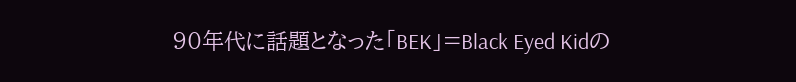90年代に話題となった「BEK」=Black Eyed Kidの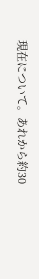現在について。あれから約30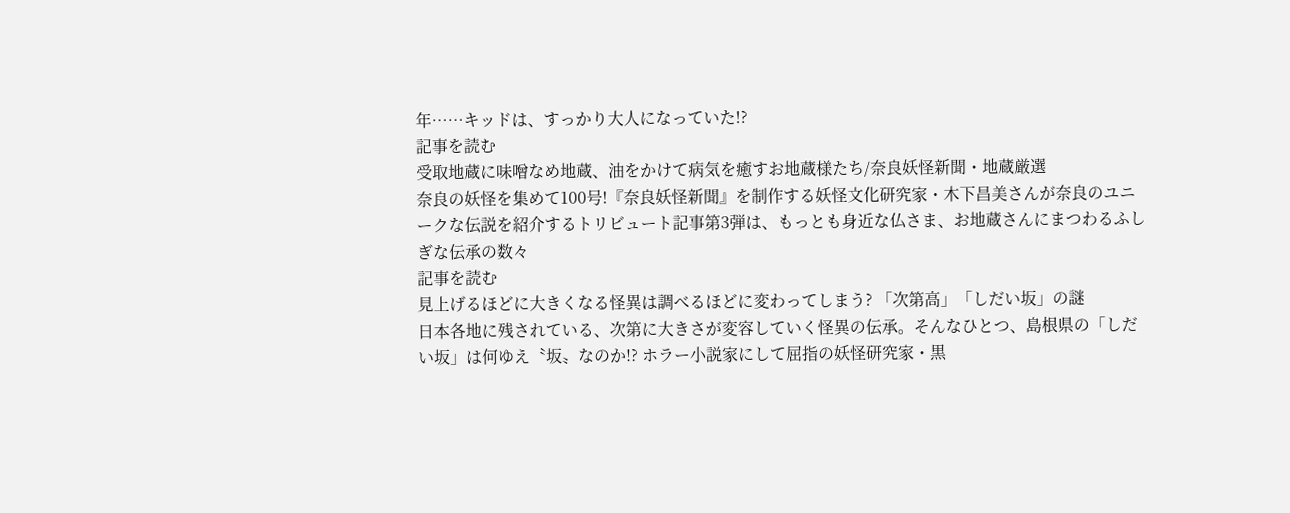年……キッドは、すっかり大人になっていた!?
記事を読む
受取地蔵に味噌なめ地蔵、油をかけて病気を癒すお地蔵様たち/奈良妖怪新聞・地蔵厳選
奈良の妖怪を集めて100号!『奈良妖怪新聞』を制作する妖怪文化研究家・木下昌美さんが奈良のユニークな伝説を紹介するトリビュート記事第3弾は、もっとも身近な仏さま、お地蔵さんにまつわるふしぎな伝承の数々
記事を読む
見上げるほどに大きくなる怪異は調べるほどに変わってしまう? 「次第高」「しだい坂」の謎
日本各地に残されている、次第に大きさが変容していく怪異の伝承。そんなひとつ、島根県の「しだい坂」は何ゆえ〝坂〟なのか!? ホラー小説家にして屈指の妖怪研究家・黒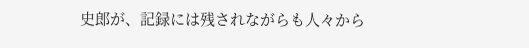史郎が、記録には残されながらも人々から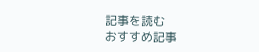記事を読む
おすすめ記事